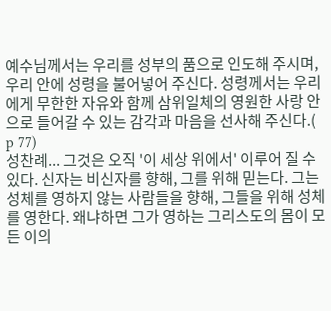예수님께서는 우리를 성부의 품으로 인도해 주시며, 우리 안에 성령을 불어넣어 주신다. 성령께서는 우리에게 무한한 자유와 함께 삼위일체의 영원한 사랑 안으로 들어갈 수 있는 감각과 마음을 선사해 주신다.( p 77)
성찬례... 그것은 오직 '이 세상 위에서' 이루어 질 수 있다. 신자는 비신자를 향해, 그를 위해 믿는다. 그는 성체를 영하지 않는 사람들을 향해, 그들을 위해 성체를 영한다. 왜냐하면 그가 영하는 그리스도의 몸이 모든 이의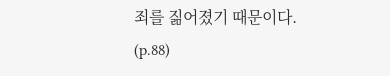죄를 짊어졌기 때문이다. (p.88)